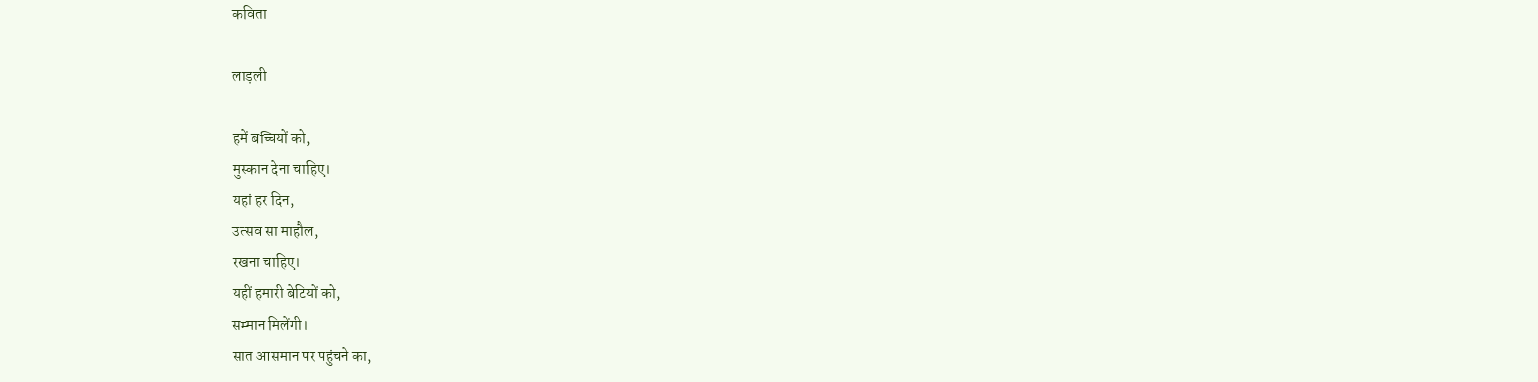कविता

लाड़ली

हमें बच्चियों को,
मुस्कान देना चाहिए।
यहां हर दिन,
उत्सव सा माहौल,
रखना चाहिए।
यहीं हमारी बेटियों को,
सम्मान मिलेंगी।
सात आसमान पर पहुंचने का,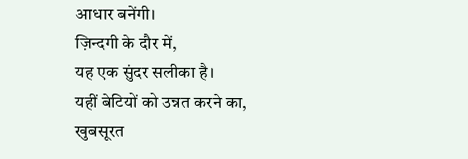आधार बनेंगी।
ज़िन्दगी के दौर में,
यह एक सुंदर सलीका है।
यहीं बेटियों को उन्नत करने का,
खुबसूरत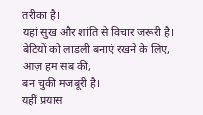तरीका है।
यहां सुख और शांति से विचार जरूरी है।
बेटियों को लाडली बनाएं रखने के लिए,
आज़ हम सब की,
बन चुकी मजबूरी है।
यहीं प्रयास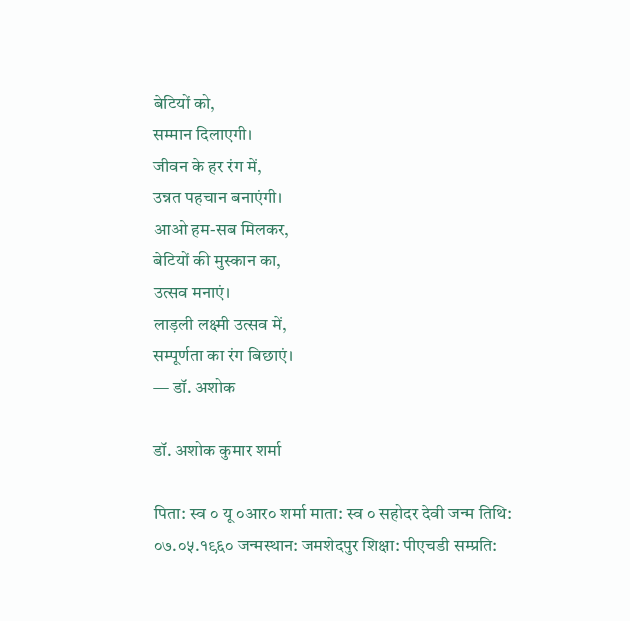बेटियों को,
सम्मान दिलाएगी।
जीवन के हर रंग में,
उन्नत पहचान बनाएंगी।
आओ हम-सब मिलकर,
बेटियों की मुस्कान का,
उत्सव मनाएं।
लाड़ली लक्ष्मी उत्सव में,
सम्पूर्णता का रंग बिछाएं।
— डॉ. अशोक

डॉ. अशोक कुमार शर्मा

पिता: स्व ० यू ०आर० शर्मा माता: स्व ० सहोदर देवी जन्म तिथि: ०७.०५.१९६० जन्मस्थान: जमशेदपुर शिक्षा: पीएचडी सम्प्रति: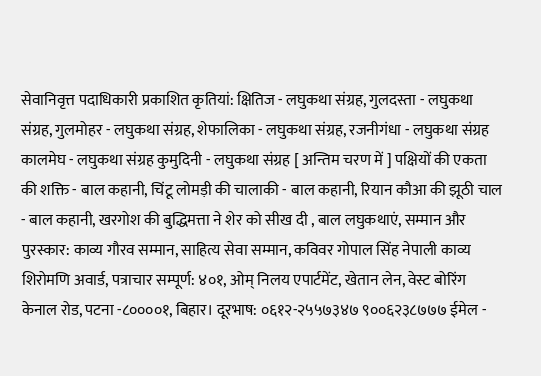सेवानिवृत्त पदाधिकारी प्रकाशित कृतियां: क्षितिज - लघुकथा संग्रह, गुलदस्ता - लघुकथा संग्रह, गुलमोहर - लघुकथा संग्रह, शेफालिका - लघुकथा संग्रह, रजनीगंधा - लघुकथा संग्रह कालमेघ - लघुकथा संग्रह कुमुदिनी - लघुकथा संग्रह [ अन्तिम चरण में ] पक्षियों की एकता की शक्ति - बाल कहानी, चिंटू लोमड़ी की चालाकी - बाल कहानी, रियान कौआ की झूठी चाल - बाल कहानी, खरगोश की बुद्धिमत्ता ने शेर को सीख दी , बाल लघुकथाएं, सम्मान और पुरस्कार: काव्य गौरव सम्मान, साहित्य सेवा सम्मान, कविवर गोपाल सिंह नेपाली काव्य शिरोमणि अवार्ड, पत्राचार सम्पूर्ण: ४०१, ओम् निलय एपार्टमेंट, खेतान लेन, वेस्ट बोरिंग केनाल रोड, पटना -८००००१, बिहार। दूरभाष: ०६१२-२५५७३४७ ९००६२३८७७७ ईमेल -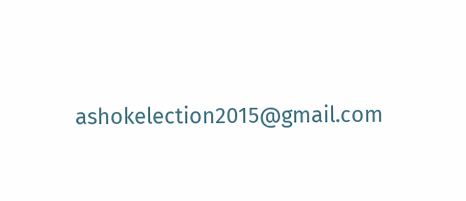ashokelection2015@gmail.com